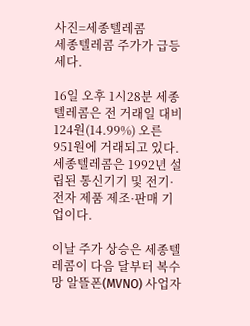사진=세종텔레콤
세종텔레콤 주가가 급등세다.

16일 오후 1시28분 세종텔레콤은 전 거래일 대비 124원(14.99%) 오른 951원에 거래되고 있다. 세종텔레콤은 1992년 설립된 통신기기 및 전기·전자 제품 제조·판매 기업이다.

이날 주가 상승은 세종텔레콤이 다음 달부터 복수망 알뜰폰(MVNO) 사업자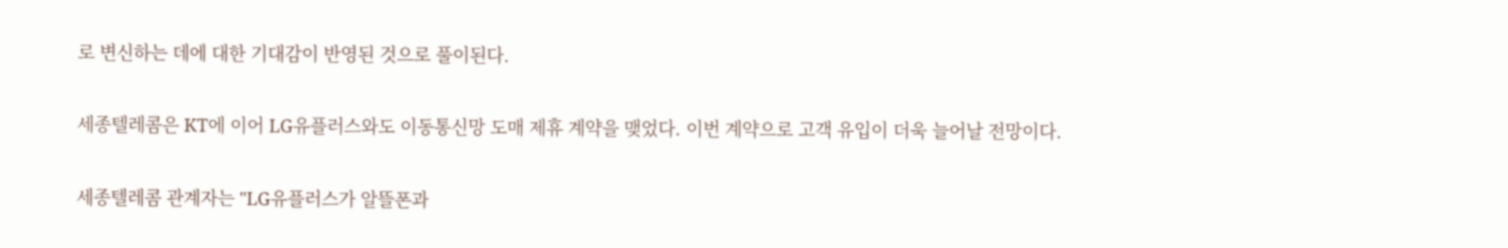로 변신하는 데에 대한 기대감이 반영된 것으로 풀이된다.

세종텔레콤은 KT에 이어 LG유플러스와도 이동통신망 도매 제휴 계약을 맺었다. 이번 계약으로 고객 유입이 더욱 늘어날 전망이다.

세종텔레콤 관계자는 "LG유플러스가 알뜰폰과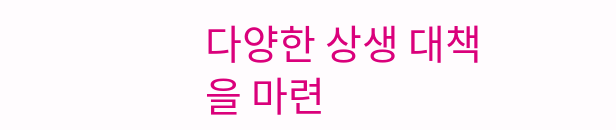다양한 상생 대책을 마련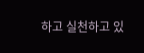하고 실천하고 있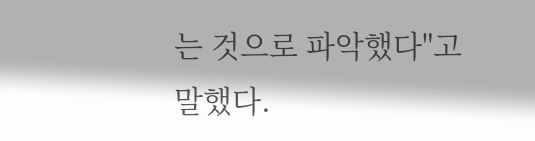는 것으로 파악했다"고 말했다.